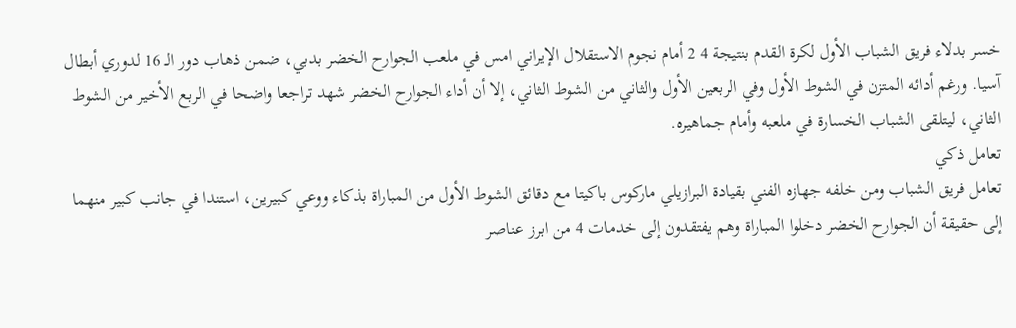خسر بدلاء فريق الشباب الأول لكرة القدم بنتيجة 4 2 أمام نجوم الاستقلال الإيراني امس في ملعب الجوارح الخضر بدبي، ضمن ذهاب دور الـ 16 لدوري أبطال آسيا. ورغم أدائه المتزن في الشوط الأول وفي الربعين الأول والثاني من الشوط الثاني، إلا أن أداء الجوارح الخضر شهد تراجعا واضحا في الربع الأخير من الشوط الثاني، ليتلقى الشباب الخسارة في ملعبه وأمام جماهيره.
تعامل ذكي
تعامل فريق الشباب ومن خلفه جهازه الفني بقيادة البرازيلي ماركوس باكيتا مع دقائق الشوط الأول من المباراة بذكاء ووعي كبيرين، استندا في جانب كبير منهما إلى حقيقة أن الجوارح الخضر دخلوا المباراة وهم يفتقدون إلى خدمات 4 من ابرز عناصر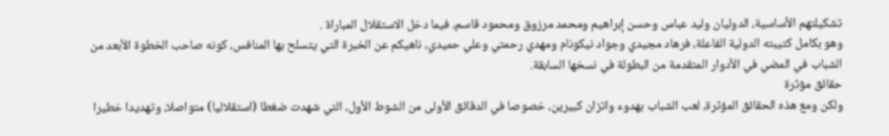تشكيلتهم الأساسية، الدوليان وليد عباس وحسن إبراهيم ومحمد مرزوق ومحمود قاسم، فيما دخل الاستقلال المباراة .
وهو بكامل كتيبته الدولية الفاعلة، فرهاد مجيدي وجواد نيكونام ومهدي رحمتي وعلي حميدي، ناهيكم عن الخبرة التي يتسلح بها المنافس، كونه صاحب الخطوة الأبعد من الشباب في المضي في الأدوار المتقدمة من البطولة في نسخها السابقة.
حقائق مؤثرة
ولكن ومع هذه الحقائق المؤثرة، لعب الشباب بهدوء واتزان كبيرين، خصوصا في الدقائق الأولى من الشوط الأول، التي شهدت ضغطا (استقلاليا) متواصلا، وتهديدا خطيرا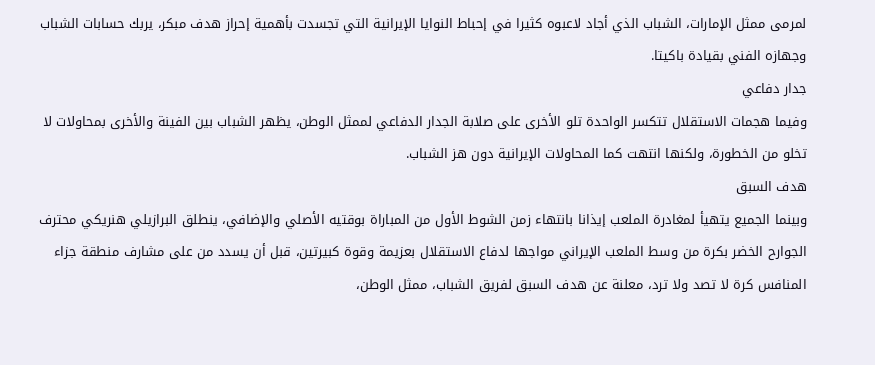لمرمى ممثل الإمارات، الشباب الذي أجاد لاعبوه كثيرا في إحباط النوايا الإيرانية التي تجسدت بأهمية إحراز هدف مبكر، يربك حسابات الشباب وجهازه الفني بقيادة باكيتا.
جدار دفاعي
وفيما هجمات الاستقلال تتكسر الواحدة تلو الأخرى على صلابة الجدار الدفاعي لممثل الوطن، يظهر الشباب بين الفينة والأخرى بمحاولات لا تخلو من الخطورة، ولكنها انتهت كما المحاولات الإيرانية دون هز الشباب.
هدف السبق
وبينما الجميع يتهيأ لمغادرة الملعب إيذانا بانتهاء زمن الشوط الأول من المباراة بوقتيه الأصلي والإضافي، ينطلق البرازيلي هنريكي محترف الجوارح الخضر بكرة من وسط الملعب الإيراني مواجها لدفاع الاستقلال بعزيمة وقوة كبيرتين، قبل أن يسدد من على مشارف منطقة جزاء المنافس كرة لا تصد ولا ترد، معلنة عن هدف السبق لفريق الشباب، ممثل الوطن،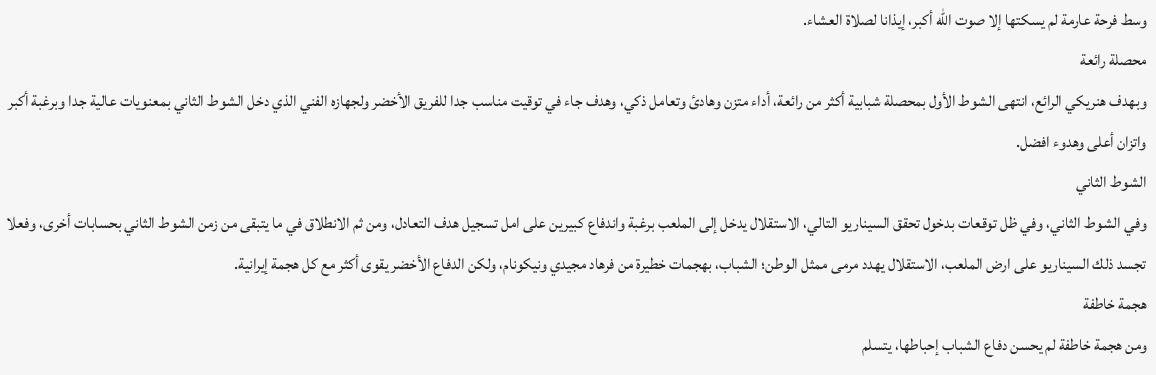وسط فرحة عارمة لم يسكتها إلا صوت الله أكبر، إيذانا لصلاة العشاء.
محصلة رائعة
وبهدف هنريكي الرائع، انتهى الشوط الأول بمحصلة شبابية أكثر من رائعة، أداء متزن وهادئ وتعامل ذكي، وهدف جاء في توقيت مناسب جدا للفريق الأخضر ولجهازه الفني الذي دخل الشوط الثاني بمعنويات عالية جدا وبرغبة أكبر واتزان أعلى وهدوء افضل.
الشوط الثاني
وفي الشوط الثاني، وفي ظل توقعات بدخول تحقق السيناريو التالي، الاستقلال يدخل إلى الملعب برغبة واندفاع كبيرين على امل تسجيل هدف التعادل، ومن ثم الانطلاق في ما يتبقى من زمن الشوط الثاني بحسابات أخرى، وفعلا تجسد ذلك السيناريو على ارض الملعب، الاستقلال يهدد مرمى ممثل الوطن؛ الشباب، بهجمات خطيرة من فرهاد مجيدي ونيكونام، ولكن الدفاع الأخضر يقوى أكثر مع كل هجمة إيرانية.
هجمة خاطفة
ومن هجمة خاطفة لم يحسن دفاع الشباب إحباطها، يتسلم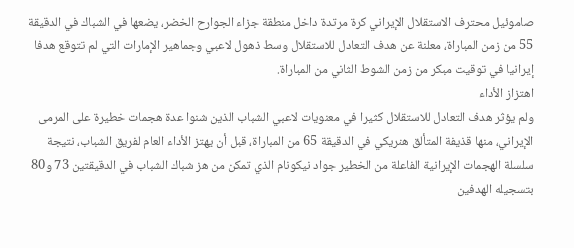صاموئيل محترف الاستقلال الإيراني كرة مرتدة داخل منطقة جزاء الجوارح الخضر، يضعها في الشباك في الدقيقة 55 من زمن المباراة، معلنة عن هدف التعادل للاستقلال وسط ذهول لاعبي وجماهير الإمارات التي لم تتوقع هدفا إيرانيا في توقيت مبكر من زمن الشوط الثاني من المباراة.
اهتزاز الأداء
ولم يؤثر هدف التعادل للاستقلال كثيرا في معنويات لاعبي الشباب الذين شنوا عدة هجمات خطيرة على المرمى الإيراني، منها قذيفة المتألق هنريكي في الدقيقة 65 من المباراة، قبل أن يهتز الأداء العام لفريق الشباب، نتيجة سلسلة الهجمات الإيرانية الفاعلة من الخطير جواد نيكونام الذي تمكن من هز شباك الشباب في الدقيقتين 73 و80 بتسجيله الهدفين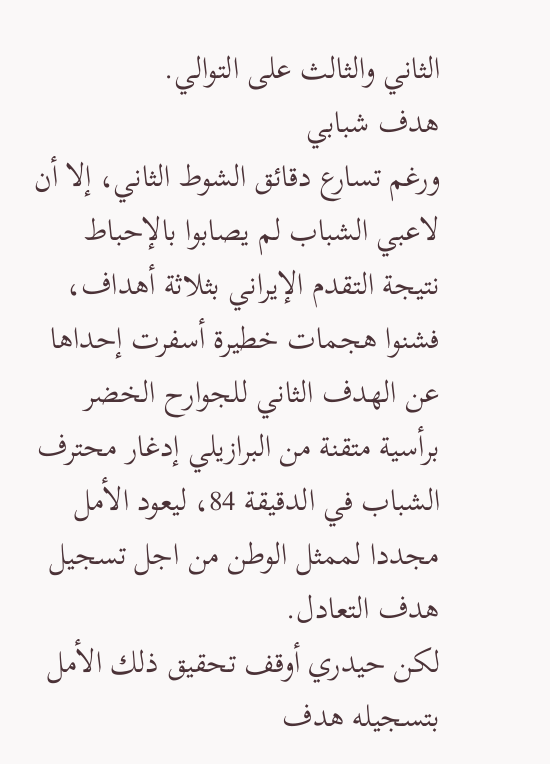الثاني والثالث على التوالي.
هدف شبابي
ورغم تسارع دقائق الشوط الثاني، إلا أن لاعبي الشباب لم يصابوا بالإحباط نتيجة التقدم الإيراني بثلاثة أهداف، فشنوا هجمات خطيرة أسفرت إحداها عن الهدف الثاني للجوارح الخضر برأسية متقنة من البرازيلي إدغار محترف الشباب في الدقيقة 84، ليعود الأمل مجددا لممثل الوطن من اجل تسجيل هدف التعادل.
لكن حيدري أوقف تحقيق ذلك الأمل بتسجيله هدف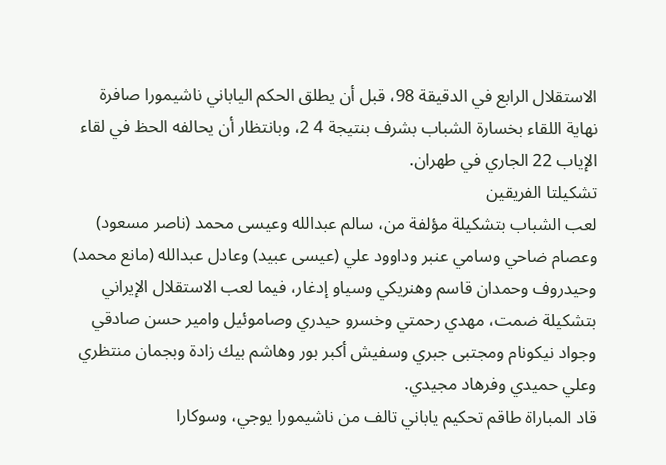الاستقلال الرابع في الدقيقة 98، قبل أن يطلق الحكم الياباني ناشيمورا صافرة نهاية اللقاء بخسارة الشباب بشرف بنتيجة 4 2، وبانتظار أن يحالفه الحظ في لقاء الإياب 22 الجاري في طهران.
تشكيلتا الفريقين
لعب الشباب بتشكيلة مؤلفة من، سالم عبدالله وعيسى محمد (ناصر مسعود) وعصام ضاحي وسامي عنبر وداوود علي (عيسى عبيد) وعادل عبدالله (مانع محمد) وحيدروف وحمدان قاسم وهنريكي وسياو إدغار، فيما لعب الاستقلال الإيراني بتشكيلة ضمت، مهدي رحمتي وخسرو حيدري وصاموئيل وامير حسن صادقي وجواد نيكونام ومجتبى جبري وسفيش أكبر بور وهاشم بيك زادة وبجمان منتظري وعلي حميدي وفرهاد مجيدي.
قاد المباراة طاقم تحكيم ياباني تالف من ناشيمورا يوجي، وسوكارا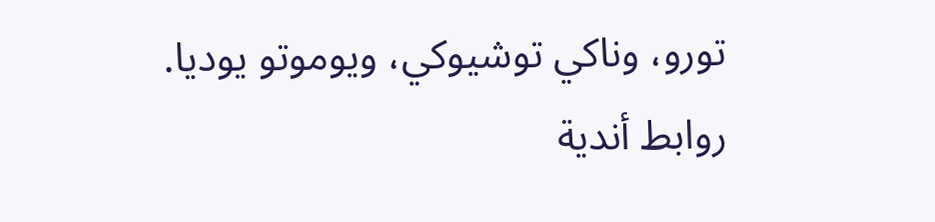تورو، وناكي توشيوكي، ويوموتو يوديا.
روابط أندية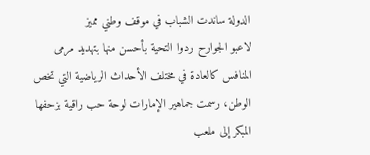الدولة ساندت الشباب في موقف وطني مميز
لاعبو الجوارح ردوا التحية بأحسن منها بتهديد مرمى المنافس كالعادة في مختلف الأحداث الرياضية التي تخص الوطن، رسمت جماهير الإمارات لوحة حب راقية بزحفها المبكر إلى ملعب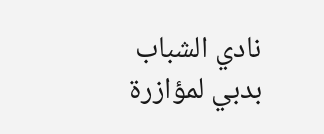نادي الشباب بدبي لمؤازرة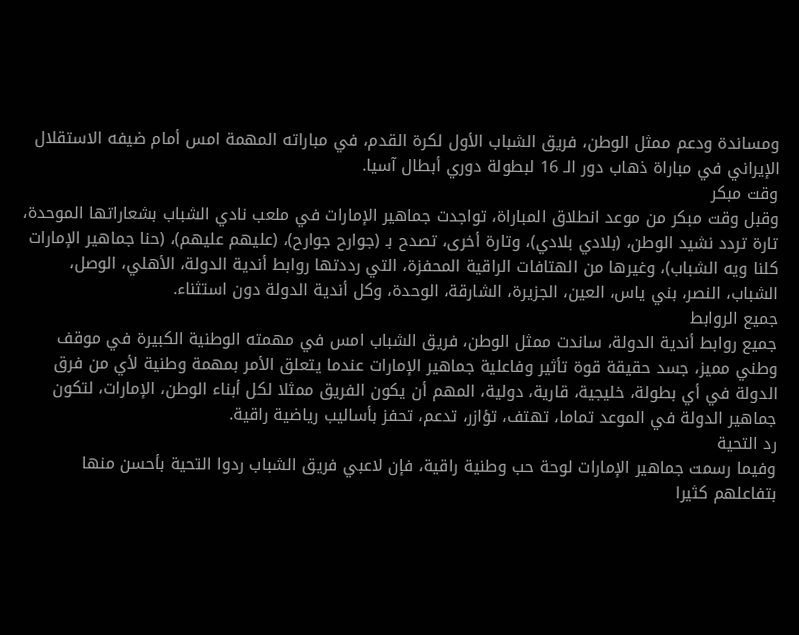ومساندة ودعم ممثل الوطن، فريق الشباب الأول لكرة القدم، في مباراته المهمة امس أمام ضيفه الاستقلال الإيراني في مباراة ذهاب دور الـ 16 لبطولة دوري أبطال آسيا.
وقت مبكر
وقبل وقت مبكر من موعد انطلاق المباراة، تواجدت جماهير الإمارات في ملعب نادي الشباب بشعاراتها الموحدة، تارة تردد نشيد الوطن، (بلادي بلادي)، وتارة أخرى، تصدح بـ (جوارح جوارح)، (عليهم عليهم)، (حنا جماهير الإمارات كلنا ويه الشباب)، وغيرها من الهتافات الراقية المحفزة، التي رددتها روابط أندية الدولة، الأهلي، الوصل، الشباب، النصر، بني ياس، العين، الجزيرة، الشارقة، الوحدة، وكل أندية الدولة دون استثناء.
جميع الروابط
جميع روابط أندية الدولة، ساندت ممثل الوطن، فريق الشباب امس في مهمته الوطنية الكبيرة في موقف وطني مميز، جسد حقيقة قوة تأثير وفاعلية جماهير الإمارات عندما يتعلق الأمر بمهمة وطنية لأي من فرق الدولة في أي بطولة، خليجية، قارية، دولية، المهم أن يكون الفريق ممثلا لكل أبناء الوطن، الإمارات، لتكون جماهير الدولة في الموعد تماما، تهتف، تؤازر، تدعم، تحفز بأساليب رياضية راقية.
رد التحية
وفيما رسمت جماهير الإمارات لوحة حب وطنية راقية، فإن لاعبي فريق الشباب ردوا التحية بأحسن منها بتفاعلهم كثيرا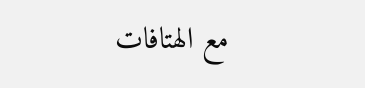مع الهتافات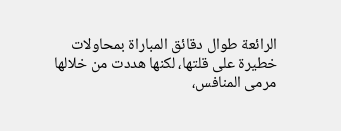الرائعة طوال دقائق المباراة بمحاولات خطيرة على قلتها، لكنها هددت من خلالها مرمى المنافس،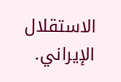الاستقلال الإيراني.